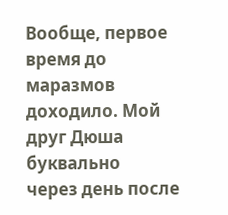Вообще, первое время до маразмов доходило. Мой друг Дюша буквально
через день после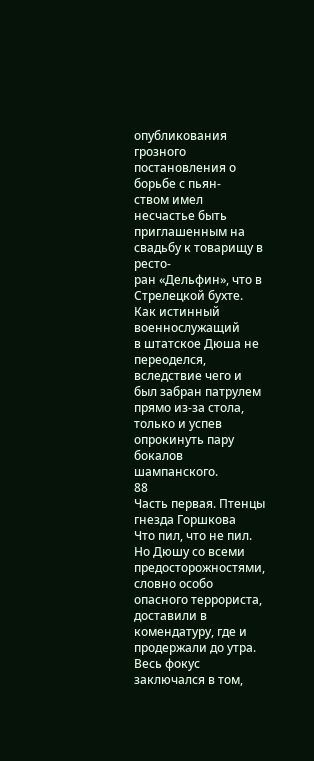опубликования грозного постановления о борьбе с пьян-
ством имел несчастье быть приглашенным на свадьбу к товарищу в ресто-
ран «Дельфин», что в Стрелецкой бухте. Как истинный военнослужащий
в штатское Дюша не переоделся, вследствие чего и был забран патрулем
прямо из-за стола, только и успев опрокинуть пару бокалов шампанского.
88
Часть первая. Птенцы гнезда Горшкова
Что пил, что не пил. Но Дюшу со всеми предосторожностями, словно особо
опасного террориста, доставили в комендатуру, где и продержали до утра.
Весь фокус заключался в том,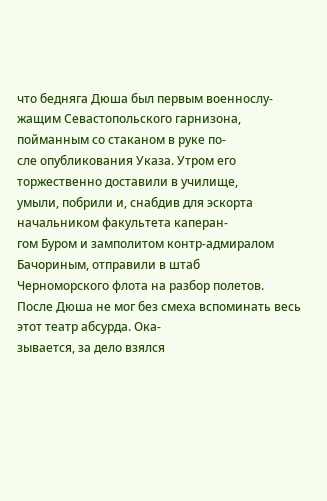что бедняга Дюша был первым военнослу-
жащим Севастопольского гарнизона, пойманным со стаканом в руке по-
сле опубликования Указа. Утром его торжественно доставили в училище,
умыли, побрили и, снабдив для эскорта начальником факультета каперан-
гом Буром и замполитом контр-адмиралом Бачориным, отправили в штаб
Черноморского флота на разбор полетов.
После Дюша не мог без смеха вспоминать весь этот театр абсурда. Ока-
зывается, за дело взялся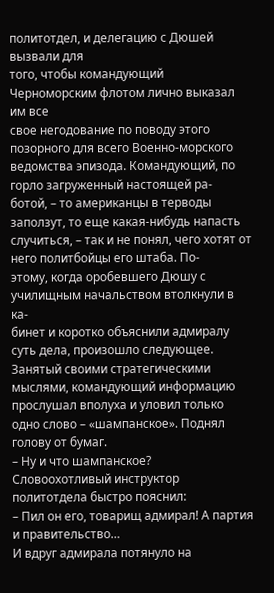политотдел, и делегацию с Дюшей вызвали для
того, чтобы командующий Черноморским флотом лично выказал им все
свое негодование по поводу этого позорного для всего Военно-морского
ведомства эпизода. Командующий, по горло загруженный настоящей ра-
ботой, – то американцы в терводы заползут, то еще какая-нибудь напасть
случиться, – так и не понял, чего хотят от него политбойцы его штаба. По-
этому, когда оробевшего Дюшу с училищным начальством втолкнули в ка-
бинет и коротко объяснили адмиралу суть дела, произошло следующее.
Занятый своими стратегическими мыслями, командующий информацию
прослушал вполуха и уловил только одно слово – «шампанское». Поднял
голову от бумаг.
– Ну и что шампанское?
Словоохотливый инструктор политотдела быстро пояснил:
– Пил он его, товарищ адмирал! А партия и правительство…
И вдруг адмирала потянуло на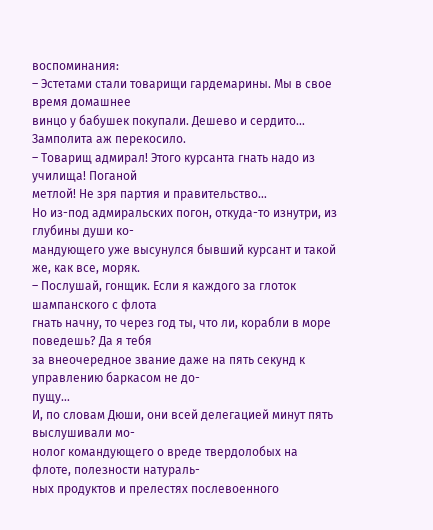воспоминания:
– Эстетами стали товарищи гардемарины. Мы в свое время домашнее
винцо у бабушек покупали. Дешево и сердито…
Замполита аж перекосило.
– Товарищ адмирал! Этого курсанта гнать надо из училища! Поганой
метлой! Не зря партия и правительство…
Но из-под адмиральских погон, откуда-то изнутри, из глубины души ко-
мандующего уже высунулся бывший курсант и такой же, как все, моряк.
– Послушай, гонщик. Если я каждого за глоток шампанского с флота
гнать начну, то через год ты, что ли, корабли в море поведешь? Да я тебя
за внеочередное звание даже на пять секунд к управлению баркасом не до-
пущу…
И, по словам Дюши, они всей делегацией минут пять выслушивали мо-
нолог командующего о вреде твердолобых на флоте, полезности натураль-
ных продуктов и прелестях послевоенного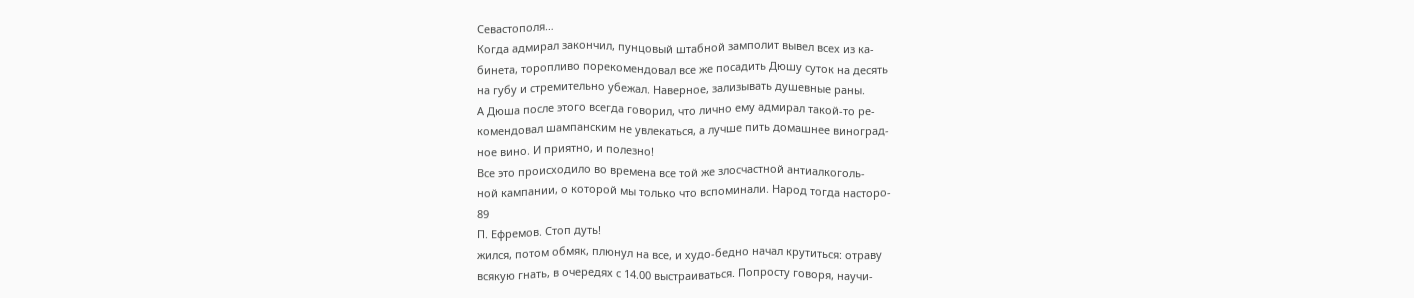Севастополя…
Когда адмирал закончил, пунцовый штабной замполит вывел всех из ка-
бинета, торопливо порекомендовал все же посадить Дюшу суток на десять
на губу и стремительно убежал. Наверное, зализывать душевные раны.
А Дюша после этого всегда говорил, что лично ему адмирал такой-то ре-
комендовал шампанским не увлекаться, а лучше пить домашнее виноград-
ное вино. И приятно, и полезно!
Все это происходило во времена все той же злосчастной антиалкоголь-
ной кампании, о которой мы только что вспоминали. Народ тогда насторо-
89
П. Ефремов. Стоп дуть!
жился, потом обмяк, плюнул на все, и худо-бедно начал крутиться: отраву
всякую гнать, в очередях с 14.00 выстраиваться. Попросту говоря, научи-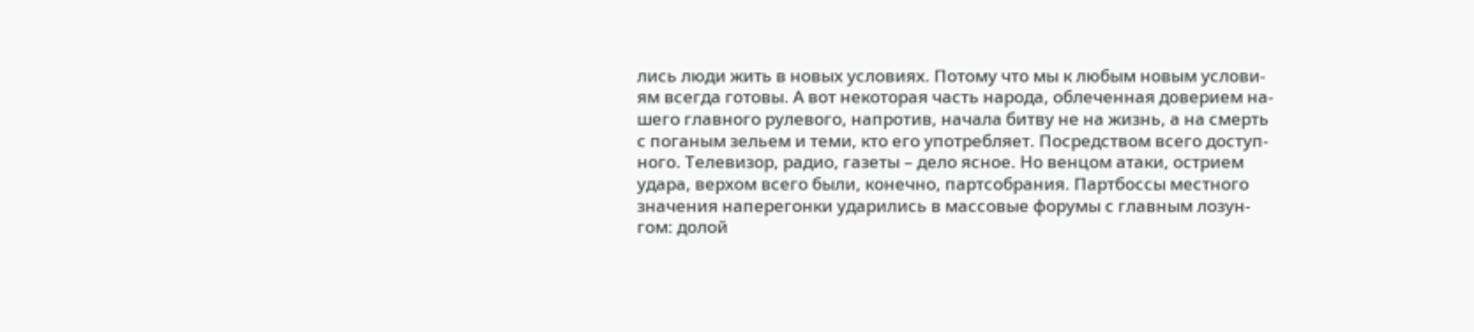лись люди жить в новых условиях. Потому что мы к любым новым услови-
ям всегда готовы. А вот некоторая часть народа, облеченная доверием на-
шего главного рулевого, напротив, начала битву не на жизнь, а на смерть
с поганым зельем и теми, кто его употребляет. Посредством всего доступ-
ного. Телевизор, радио, газеты – дело ясное. Но венцом атаки, острием
удара, верхом всего были, конечно, партсобрания. Партбоссы местного
значения наперегонки ударились в массовые форумы с главным лозун-
гом: долой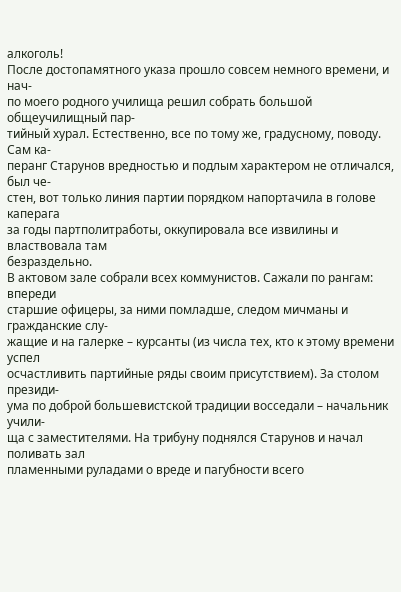алкоголь!
После достопамятного указа прошло совсем немного времени, и нач-
по моего родного училища решил собрать большой общеучилищный пар-
тийный хурал. Естественно, все по тому же, градусному, поводу. Сам ка-
перанг Старунов вредностью и подлым характером не отличался, был че-
стен, вот только линия партии порядком напортачила в голове каперага
за годы партполитработы, оккупировала все извилины и властвовала там
безраздельно.
В актовом зале собрали всех коммунистов. Сажали по рангам: впереди
старшие офицеры, за ними помладше, следом мичманы и гражданские слу-
жащие и на галерке – курсанты (из числа тех, кто к этому времени успел
осчастливить партийные ряды своим присутствием). За столом президи-
ума по доброй большевистской традиции восседали – начальник учили-
ща с заместителями. На трибуну поднялся Старунов и начал поливать зал
пламенными руладами о вреде и пагубности всего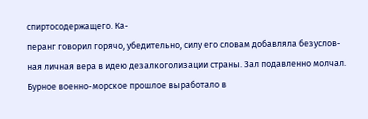спиртосодержащего. Ка-
перанг говорил горячо, убедительно, силу его словам добавляла безуслов-
ная личная вера в идею дезалкоголизации страны. Зал подавленно молчал.
Бурное военно-морское прошлое выработало в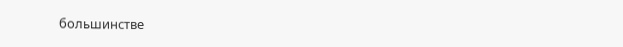большинстве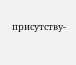присутству-